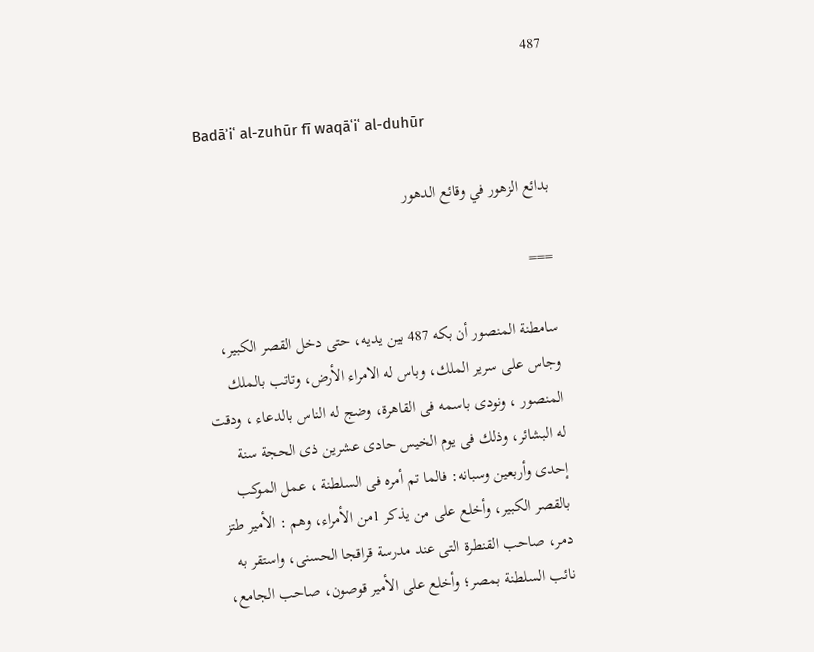487

Badāʾiʿ al-zuhūr fī waqāʿiʿ al-duhūr

بدائع الزهور في وقائع الدهور

===

سامطنة المنصور أن بكه 487 بين يديه، حتى دخل القصر الكبير، وجاس على سرير الملك، وباس له الامراء الأرض، وتاتب بالملك المنصور ، ونودى باسمه فى القاهرة، وضج له الناس بالدعاء ، ودقت له البشائر، وذلك فى يوم الخيس حادى عشرين ذى الحجة سنة إحدى وأربعين وسبانه: فالما تم أمره فى السلطنة ، عمل الموكب بالقصر الكبير، وأخلع على من يذكر 1من الأمراء، وهم : الأمير طتز دمر، صاحب القنطرة التى عند مدرسة قراقجا الحسنى، واستقر به نائب السلطنة بمصر؛ وأخلع على الأمير قوصون، صاحب الجامع،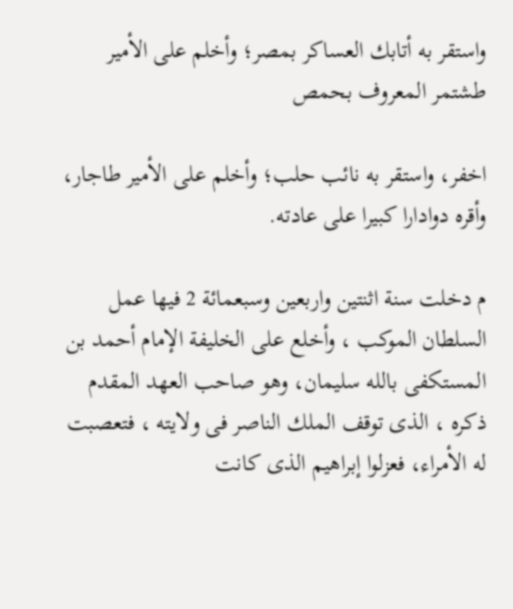واستقر به أتابك العساكر بمصر؛ وأخلم على الأمير طشتمر المعروف بحمص

اخفر، واستقر به نائب حلب؛ وأخلم على الأمير طاجار، وأقره دوادارا كبيرا على عادته.

م دخلت سنة اثنتين واربعين وسبعمائة 2 فيها عمل السلطان الموكب ، وأخلع على الخليفة الإمام أحمد بن المستكفى بالله سليمان، وهو صاحب العهد المقدم ذكره ، الذى توقف الملك الناصر فى ولايته ، فتعصبت له الأمراء، فعزلوا إبراهيم الذى كانت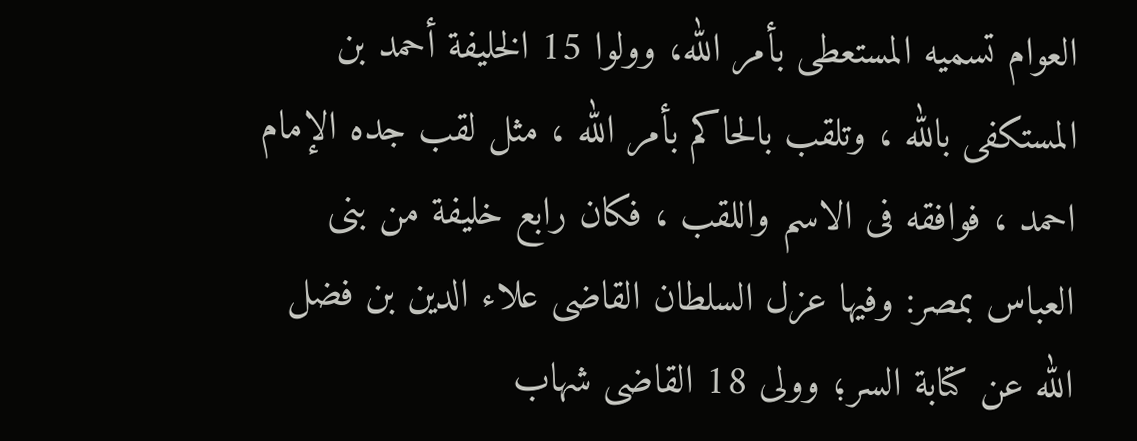العوام تسميه المستعطى بأمر الله، وولوا 15 الخليفة أحمد بن المستكفى بالله ، وتلقب بالحاكم بأمر الله ، مثل لقب جده الإمام احمد ، فوافقه فى الاسم واللقب ، فكان رابع خليفة من بنى العباس بمصر: وفيها عزل السلطان القاضى علاء الدين بن فضل الله عن كتابة السر؛ وولى 18 القاضى شهاب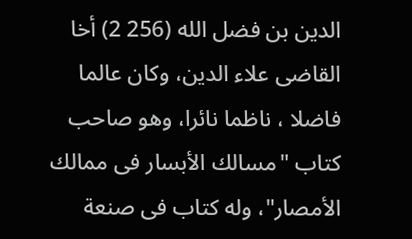الدين بن فضل الله (256 2) أخا القاضى علاء الدين، وكان عالما فاضلا ، ناظما نائرا، وهو صاحب كتاب "مسالك الأبسار فى ممالك الأمصار"، وله كتاب فى صنعة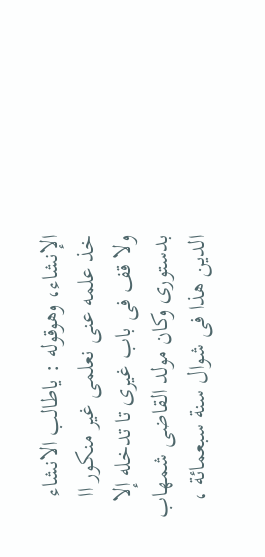الإنشاء، وهوقوله : ياطالب الانشاء خذ علمه عنى نعلمى غير منكور اا ولا قف فى باب غيرى تا تدخله إلا بدستورى وكان مولد القاضى شمهاب الدين هذا فى شوال سنة سبعمائة ،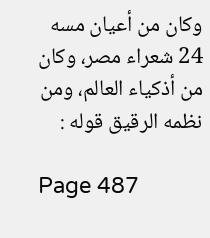وكان من أعيان مسه 24 شعراء مصر، وكان من أذكياء العالم، ومن نظمه الرقيق قوله :

Page 487